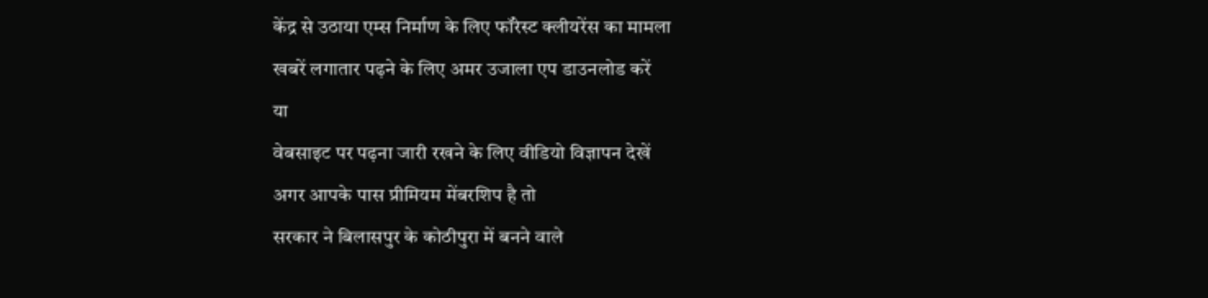केंद्र से उठाया एम्स निर्माण के लिए फॉरेस्ट क्लीयरेंस का मामला
खबरें लगातार पढ़ने के लिए अमर उजाला एप डाउनलोड करें
या
वेबसाइट पर पढ़ना जारी रखने के लिए वीडियो विज्ञापन देखें
अगर आपके पास प्रीमियम मेंबरशिप है तो
सरकार ने बिलासपुर के कोठीपुरा में बनने वाले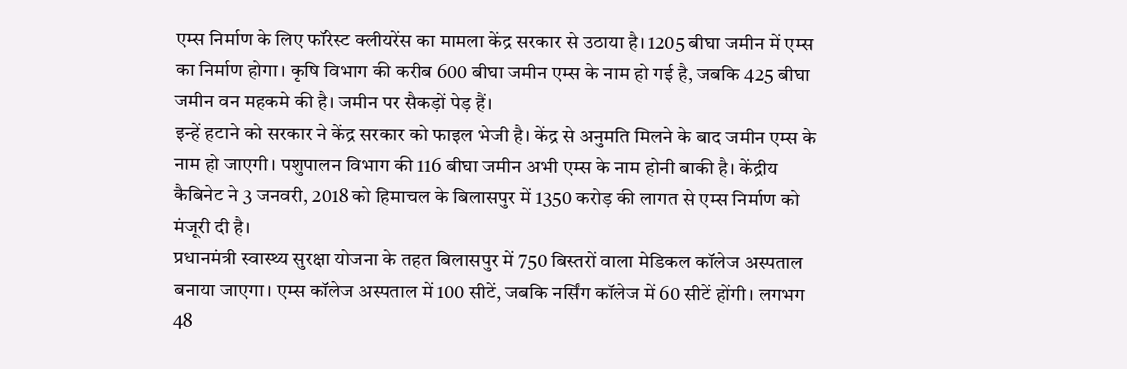एम्स निर्माण के लिए फॉरेस्ट क्लीयरेंस का मामला केंद्र सरकार से उठाया है। 1205 बीघा जमीन में एम्स का निर्माण होगा। कृषि विभाग की करीब 600 बीघा जमीन एम्स के नाम हो गई है, जबकि 425 बीघा जमीन वन महकमे की है। जमीन पर सैकड़ों पेड़ हैं।
इन्हें हटाने को सरकार ने केंद्र सरकार को फाइल भेजी है। केंद्र से अनुमति मिलने के बाद जमीन एम्स के नाम हो जाएगी। पशुपालन विभाग की 116 बीघा जमीन अभी एम्स के नाम होनी बाकी है। केंद्रीय कैबिनेट ने 3 जनवरी, 2018 को हिमाचल के बिलासपुर में 1350 करोड़ की लागत से एम्स निर्माण को मंजूरी दी है।
प्रधानमंत्री स्वास्थ्य सुरक्षा योजना के तहत बिलासपुर में 750 बिस्तरों वाला मेडिकल कॉलेज अस्पताल बनाया जाएगा। एम्स कॉलेज अस्पताल में 100 सीटें, जबकि नर्सिंग कॉलेज में 60 सीटें होंगी। लगभग 48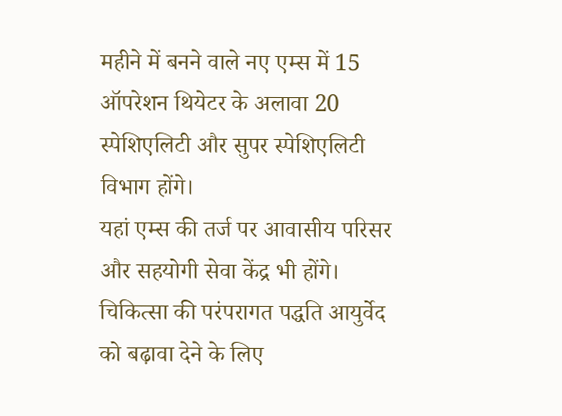महीने में बनने वाले नए एम्स में 15 ऑपरेशन थियेटर के अलावा 20 स्पेशिएलिटी और सुपर स्पेशिएलिटी विभाग होंगे।
यहां एम्स की तर्ज पर आवासीय परिसर और सहयोगी सेवा केंद्र भी होंगे। चिकित्सा की परंपरागत पद्धति आयुर्वेद को बढ़ावा देने के लिए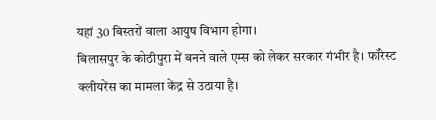यहां 30 बिस्तरों वाला आयुष विभाग होगा।
बिलासपुर के कोठीपुरा में बनने वाले एम्स को लेकर सरकार गंभीर है। फॉरेस्ट क्लीयरेंस का मामला केंद्र से उठाया है।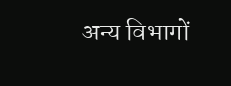अन्य विभागों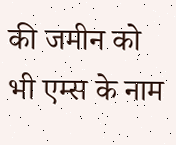की जमीन को भी एम्स के नाम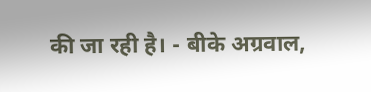की जा रही है। - बीके अग्रवाल,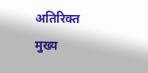अतिरिक्त मुख्य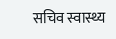सचिव स्वास्थ्य